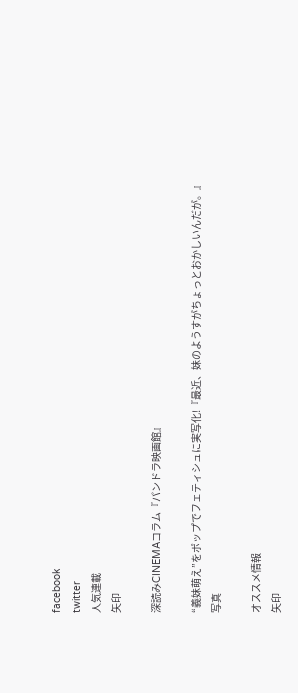facebook
twitter
人気連載
矢印

深読みCINEMAコラム『パンドラ映画館』

“義妹萌え”をポップでフェティシュに実写化!『最近、妹のようすがちょっとおかしいんだが。』
写真

オススメ情報
矢印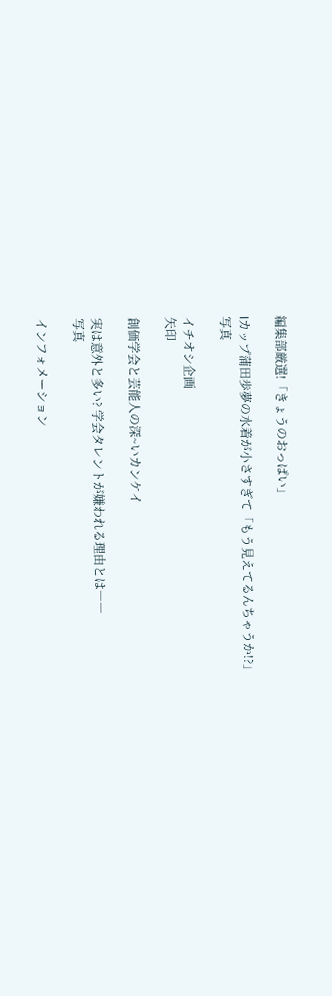編集部厳選!「きょうのおっぱい」

Iカップ蒲田歩夢の水着が小さすぎて「もう見えてるんちゃうか!?」
写真

イチオシ企画
矢印

創価学会と芸能人の深~いカンケイ

実は意外と多い? 学会タレントが嫌われる理由とは――
写真

インフォメーション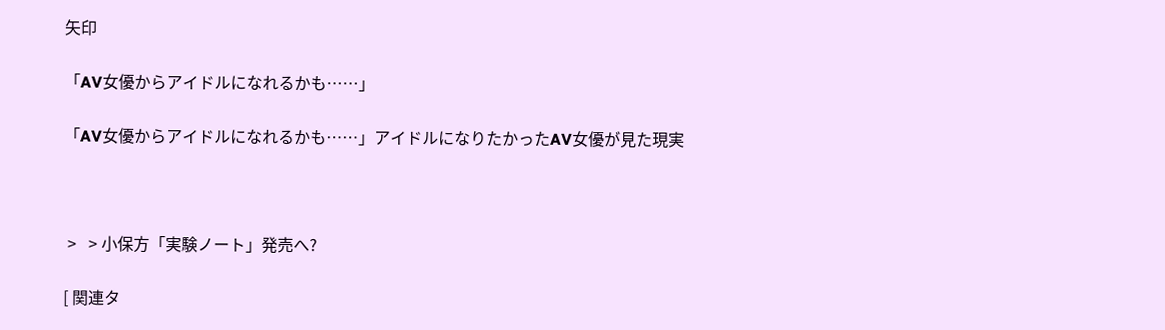矢印

「AV女優からアイドルになれるかも……」

「AV女優からアイドルになれるかも……」アイドルになりたかったAV女優が見た現実



 >   > 小保方「実験ノート」発売へ?

[ 関連タ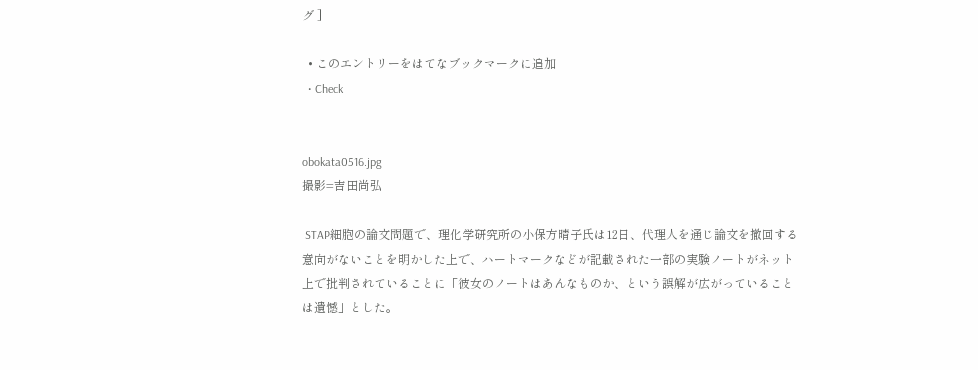グ ]

  • このエントリーをはてなブックマークに追加
  • Check


obokata0516.jpg
撮影=吉田尚弘

 STAP細胞の論文問題で、理化学研究所の小保方晴子氏は12日、代理人を通じ論文を撤回する意向がないことを明かした上で、ハートマークなどが記載された一部の実験ノートがネット上で批判されていることに「彼女のノートはあんなものか、という誤解が広がっていることは遺憾」とした。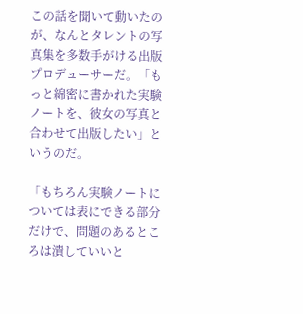この話を聞いて動いたのが、なんとタレントの写真集を多数手がける出版プロデューサーだ。「もっと綿密に書かれた実験ノートを、彼女の写真と合わせて出版したい」というのだ。

「もちろん実験ノートについては表にできる部分だけで、問題のあるところは潰していいと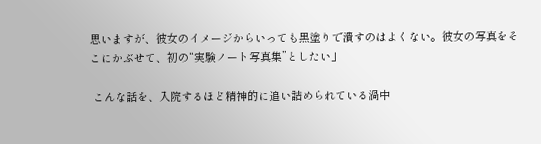思いますが、彼女のイメージからいっても黒塗りで潰すのはよくない。彼女の写真をそこにかぶせて、初の“実験ノート写真集”としたい」

 こんな話を、入院するほど精神的に追い詰められている渦中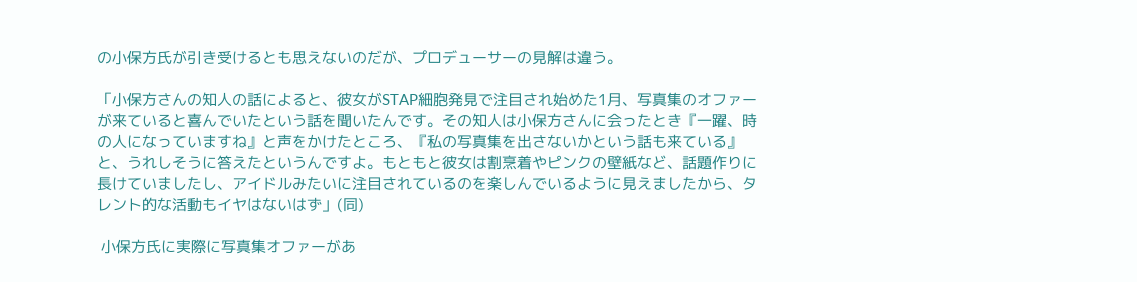の小保方氏が引き受けるとも思えないのだが、プロデューサーの見解は違う。

「小保方さんの知人の話によると、彼女がSTAP細胞発見で注目され始めた1月、写真集のオファーが来ていると喜んでいたという話を聞いたんです。その知人は小保方さんに会ったとき『一躍、時の人になっていますね』と声をかけたところ、『私の写真集を出さないかという話も来ている』と、うれしそうに答えたというんですよ。もともと彼女は割烹着やピンクの壁紙など、話題作りに長けていましたし、アイドルみたいに注目されているのを楽しんでいるように見えましたから、タレント的な活動もイヤはないはず」(同)

 小保方氏に実際に写真集オファーがあ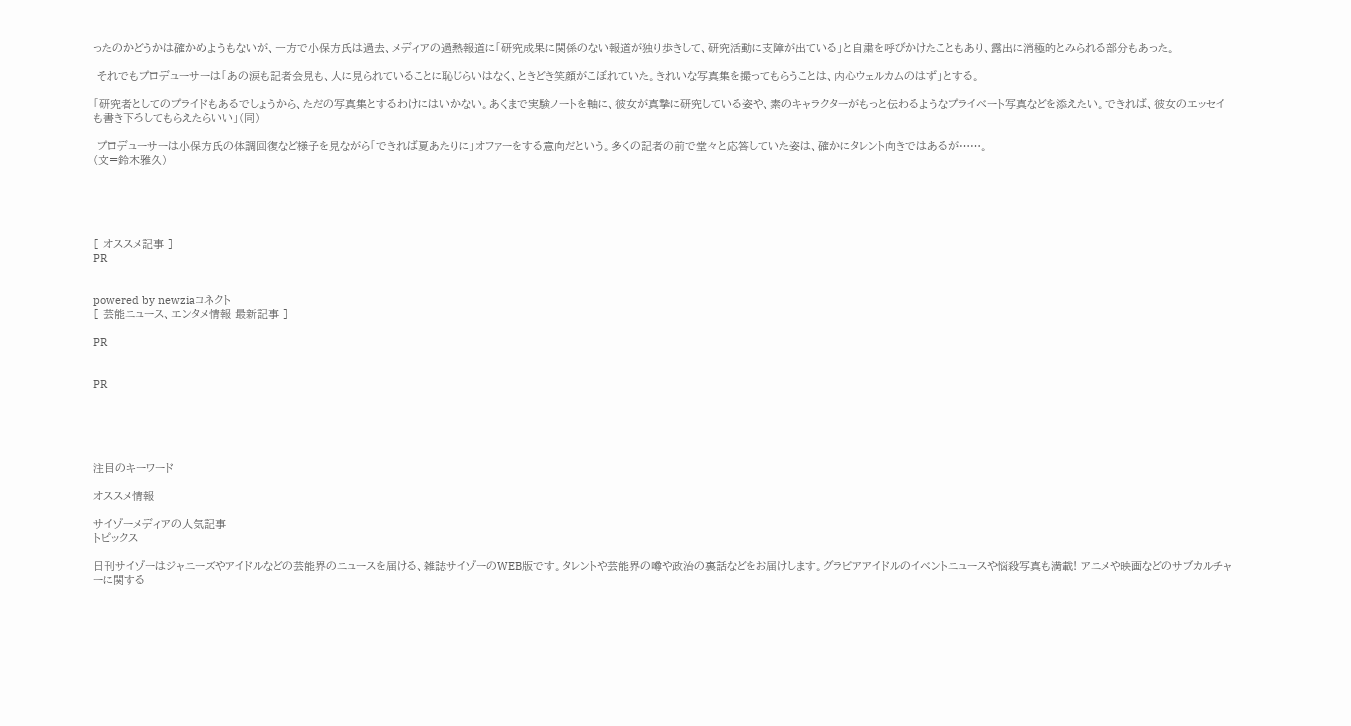ったのかどうかは確かめようもないが、一方で小保方氏は過去、メディアの過熱報道に「研究成果に関係のない報道が独り歩きして、研究活動に支障が出ている」と自粛を呼びかけたこともあり、露出に消極的とみられる部分もあった。

 それでもプロデューサーは「あの涙も記者会見も、人に見られていることに恥じらいはなく、ときどき笑顔がこぼれていた。きれいな写真集を撮ってもらうことは、内心ウェルカムのはず」とする。

「研究者としてのプライドもあるでしょうから、ただの写真集とするわけにはいかない。あくまで実験ノートを軸に、彼女が真摯に研究している姿や、素のキャラクターがもっと伝わるようなプライベート写真などを添えたい。できれば、彼女のエッセイも書き下ろしてもらえたらいい」(同)

 プロデューサーは小保方氏の体調回復など様子を見ながら「できれば夏あたりに」オファーをする意向だという。多くの記者の前で堂々と応答していた姿は、確かにタレント向きではあるが……。
(文=鈴木雅久)





[ オススメ記事 ]
PR


powered by newziaコネクト
[ 芸能ニュース、エンタメ情報 最新記事 ]

PR


PR





注目のキーワード

オススメ情報

サイゾーメディアの人気記事
トピックス

日刊サイゾーはジャニーズやアイドルなどの芸能界のニュースを届ける、雑誌サイゾーのWEB版です。タレントや芸能界の噂や政治の裏話などをお届けします。グラビアアイドルのイベントニュースや悩殺写真も満載! アニメや映画などのサブカルチャーに関する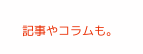記事やコラムも。